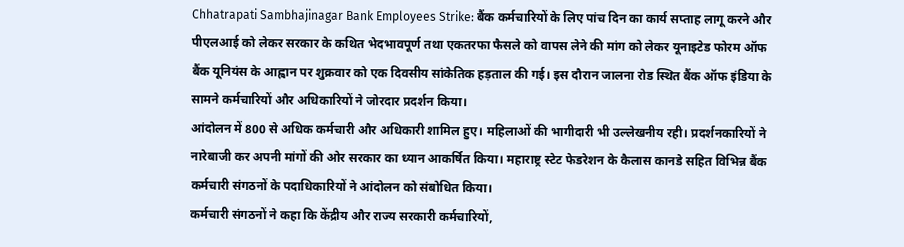Chhatrapati Sambhajinagar Bank Employees Strike: बैंक कर्मचारियों के लिए पांच दिन का कार्य सप्ताह लागू करने और पीएलआई को लेकर सरकार के कथित भेदभावपूर्ण तथा एकतरफा फैसले को वापस लेने की मांग को लेकर यूनाइटेड फोरम ऑफ बैंक यूनियंस के आह्वान पर शुक्रवार को एक दिवसीय सांकेतिक हड़ताल की गई। इस दौरान जालना रोड स्थित बैंक ऑफ इंडिया के सामने कर्मचारियों और अधिकारियों ने जोरदार प्रदर्शन किया।
आंदोलन में 800 से अधिक कर्मचारी और अधिकारी शामिल हुए। महिलाओं की भागीदारी भी उल्लेखनीय रही। प्रदर्शनकारियों ने नारेबाजी कर अपनी मांगों की ओर सरकार का ध्यान आकर्षित किया। महाराष्ट्र स्टेट फेडरेशन के कैलास कानडे सहित विभिन्न बैंक कर्मचारी संगठनों के पदाधिकारियों ने आंदोलन को संबोधित किया।
कर्मचारी संगठनों ने कहा कि केंद्रीय और राज्य सरकारी कर्मचारियों,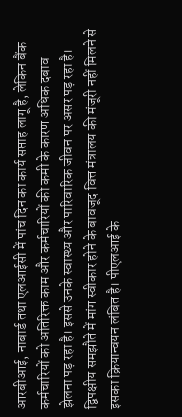आरबीआई, नाबार्ड तथा एलआईसी में पांच दिन का कार्य सप्ताह लागू है, लेकिन बैंक कर्मचारियों को अतिरिक्त काम और कर्मचारियों की कमी के कारण अधिक दबाव झेलना पड़ रहा है। इससे उनके स्वास्थ्य और पारिवारिक जीवन पर असर पड़ रहा है। द्विपक्षीय समझौते में मांग स्वीकार होने के बावजूद वित्त मंत्रालय की मंजूरी नहीं मिलने से इसका क्रियान्वयन लंबित है। पीएलआई के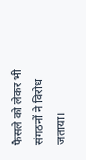फैसले को लेकर भी संगठनों ने विरोध जताया।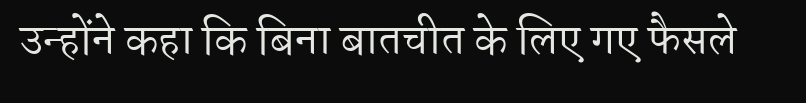उन्होंने कहा कि बिना बातचीत के लिए गए फैसले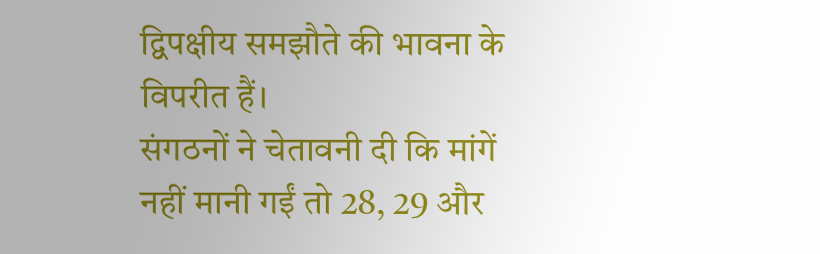द्विपक्षीय समझौते की भावना के विपरीत हैं।
संगठनों ने चेतावनी दी कि मांगें नहीं मानी गईं तो 28, 29 और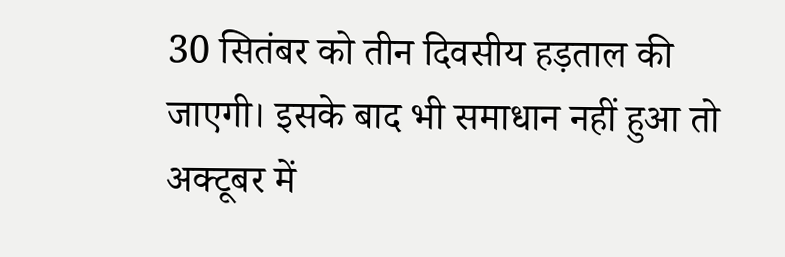30 सितंबर को तीन दिवसीय हड़ताल की जाएगी। इसके बाद भी समाधान नहीं हुआ तो अक्टूबर में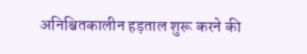अनिश्चितकालीन हड़ताल शुरू करने की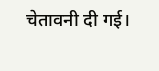चेतावनी दी गई।